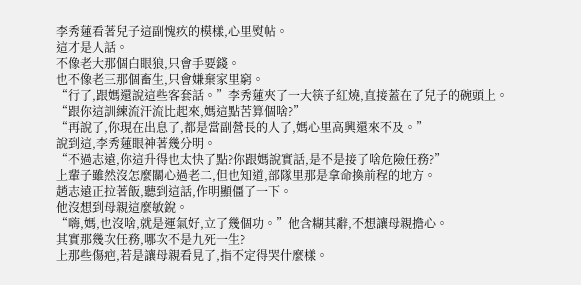李秀蓮看著兒子這副愧疚的模樣,心里熨帖。
這才是人話。
不像老大那個白眼狼,只會手要錢。
也不像老三那個畜生,只會嫌棄家里窮。
“行了,跟媽還說這些客套話。”李秀蓮夾了一大筷子紅燒,直接蓋在了兒子的碗頭上。
“跟你這訓練流汗流比起來,媽這點苦算個啥?”
“再說了,你現在出息了,都是當副營長的人了,媽心里高興還來不及。”
說到這,李秀蓮眼神著幾分明。
“不過志遠,你這升得也太快了點?你跟媽說實話,是不是接了啥危險任務?”
上輩子雖然沒怎麼關心過老二,但也知道,部隊里那是拿命換前程的地方。
趙志遠正拉著飯,聽到這話,作明顯僵了一下。
他沒想到母親這麼敏銳。
“嗨,媽,也沒啥,就是運氣好,立了幾個功。”他含糊其辭,不想讓母親擔心。
其實那幾次任務,哪次不是九死一生?
上那些傷疤,若是讓母親看見了,指不定得哭什麼樣。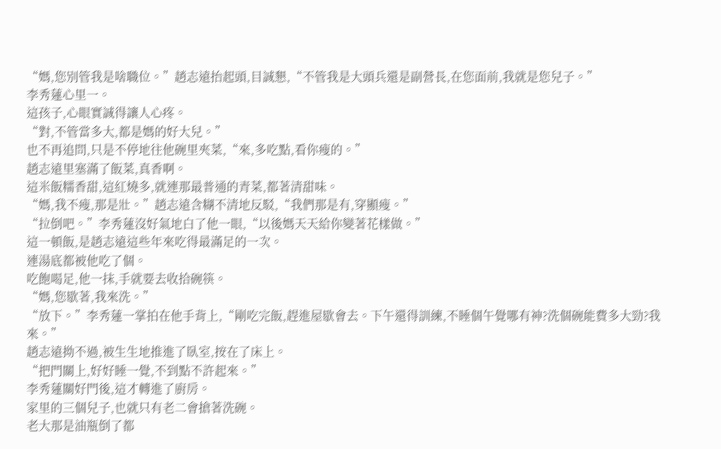“媽,您別管我是啥職位。”趙志遠抬起頭,目誠懇,“不管我是大頭兵還是副營長,在您面前,我就是您兒子。”
李秀蓮心里一。
這孩子,心眼實誠得讓人心疼。
“對,不管當多大,都是媽的好大兒。”
也不再追問,只是不停地往他碗里夾菜,“來,多吃點,看你瘦的。”
趙志遠里塞滿了飯菜,真香啊。
這米飯糯香甜,這紅燒多,就連那最普通的青菜,都著清甜味。
“媽,我不瘦,那是壯。”趙志遠含糊不清地反駁,“我們那是有,穿顯瘦。”
“拉倒吧。”李秀蓮沒好氣地白了他一眼,“以後媽天天給你變著花樣做。”
這一頓飯,是趙志遠這些年來吃得最滿足的一次。
連湯底都被他吃了個。
吃飽喝足,他一抹,手就要去收拾碗筷。
“媽,您歇著,我來洗。”
“放下。”李秀蓮一掌拍在他手背上,“剛吃完飯,趕進屋歇會去。下午還得訓練,不睡個午覺哪有神?洗個碗能費多大勁?我來。”
趙志遠拗不過,被生生地推進了臥室,按在了床上。
“把門關上,好好睡一覺,不到點不許起來。”
李秀蓮關好門後,這才轉進了廚房。
家里的三個兒子,也就只有老二會搶著洗碗。
老大那是油瓶倒了都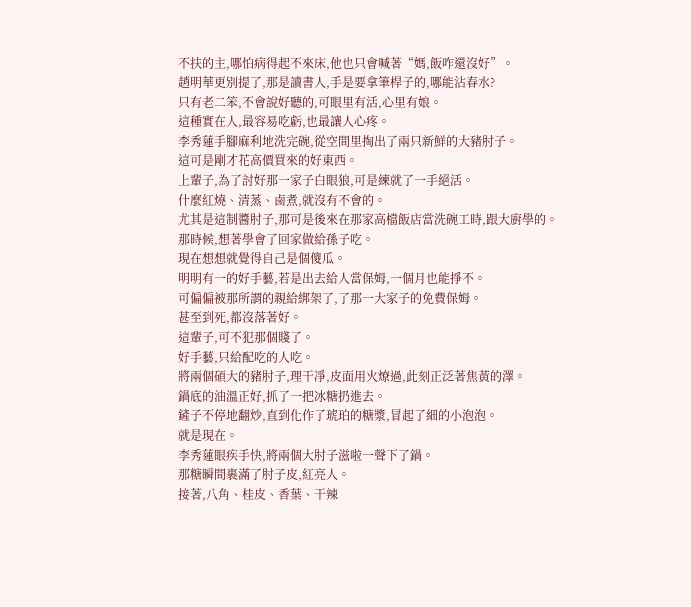不扶的主,哪怕病得起不來床,他也只會喊著“媽,飯咋還沒好”。
趙明華更別提了,那是讀書人,手是要拿筆桿子的,哪能沾春水?
只有老二笨,不會說好聽的,可眼里有活,心里有娘。
這種實在人,最容易吃虧,也最讓人心疼。
李秀蓮手腳麻利地洗完碗,從空間里掏出了兩只新鮮的大豬肘子。
這可是剛才花高價買來的好東西。
上輩子,為了討好那一家子白眼狼,可是練就了一手絕活。
什麼紅燒、清蒸、鹵煮,就沒有不會的。
尤其是這制醬肘子,那可是後來在那家高檔飯店當洗碗工時,跟大廚學的。
那時候,想著學會了回家做給孫子吃。
現在想想就覺得自己是個傻瓜。
明明有一的好手藝,若是出去給人當保姆,一個月也能掙不。
可偏偏被那所謂的親給綁架了,了那一大家子的免費保姆。
甚至到死,都沒落著好。
這輩子,可不犯那個賤了。
好手藝,只給配吃的人吃。
將兩個碩大的豬肘子,理干凈,皮面用火燎過,此刻正泛著焦黃的澤。
鍋底的油溫正好,抓了一把冰糖扔進去。
鏟子不停地翻炒,直到化作了琥珀的糖漿,冒起了細的小泡泡。
就是現在。
李秀蓮眼疾手快,將兩個大肘子滋啦一聲下了鍋。
那糖瞬間裹滿了肘子皮,紅亮人。
接著,八角、桂皮、香葉、干辣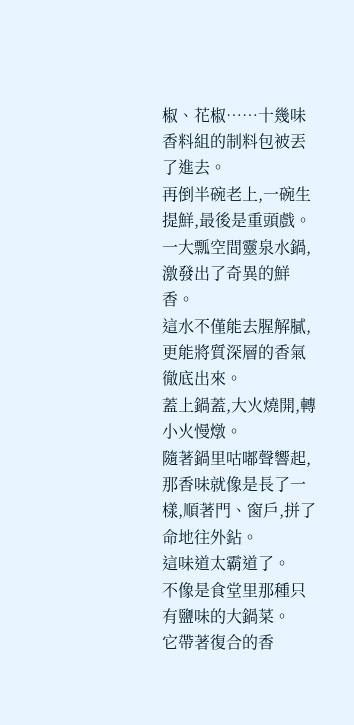椒、花椒……十幾味香料組的制料包被丟了進去。
再倒半碗老上,一碗生提鮮,最後是重頭戲。
一大瓢空間靈泉水鍋,激發出了奇異的鮮香。
這水不僅能去腥解膩,更能將質深層的香氣徹底出來。
蓋上鍋蓋,大火燒開,轉小火慢燉。
隨著鍋里咕嘟聲響起,那香味就像是長了一樣,順著門、窗戶,拼了命地往外鉆。
這味道太霸道了。
不像是食堂里那種只有鹽味的大鍋菜。
它帶著復合的香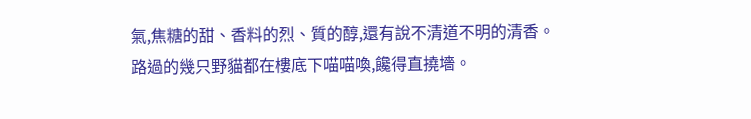氣,焦糖的甜、香料的烈、質的醇,還有說不清道不明的清香。
路過的幾只野貓都在樓底下喵喵喚,饞得直撓墻。